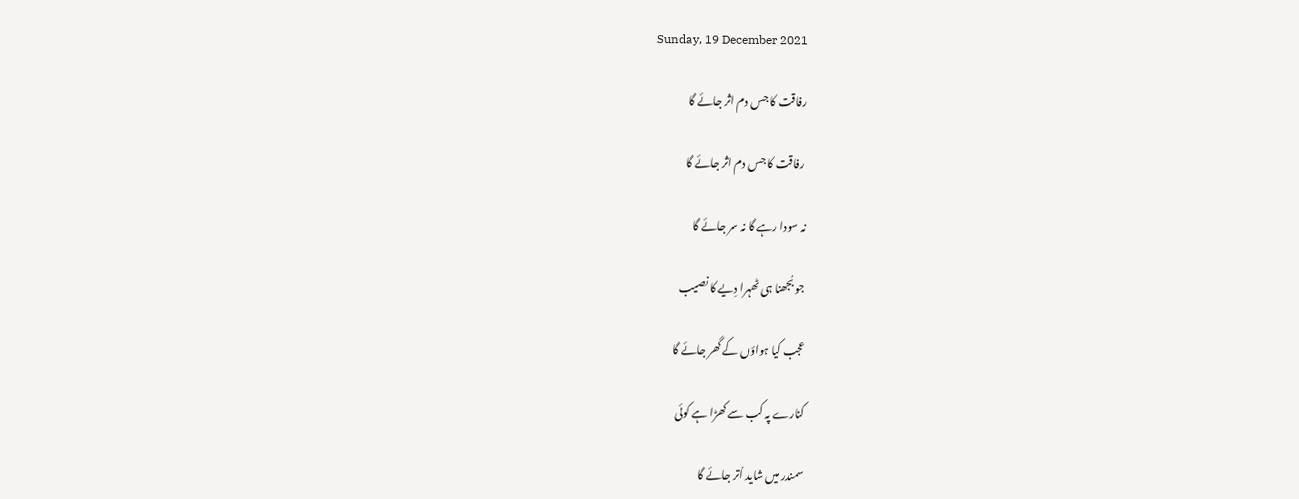Sunday, 19 December 2021

رفاقت کا جس دم اثر جائے گا

 رفاقت کا جس دم اثر جائے گا

نہ سودا رہے گا نہ سر جائے گا

جو بُجھنا ہی ٹھہرا دِیے کا نصیب

عجب کیا ہواؤں کے گھر جائے گا

کنارے پہ کب سے کھڑا ہے کوئی

سمندر میں شاید اُتر جائے گا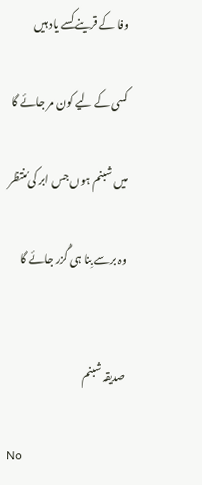وفا کے قرینے کسے یاد ہیں

کسی کے لیے کون مر جائے گا

میں شبنم ہوں جس ابر کی مُنتظر

وہ برسے بِنا ہی گُزر جائے گا


صدیقہ شبنم

No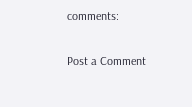comments:

Post a Comment